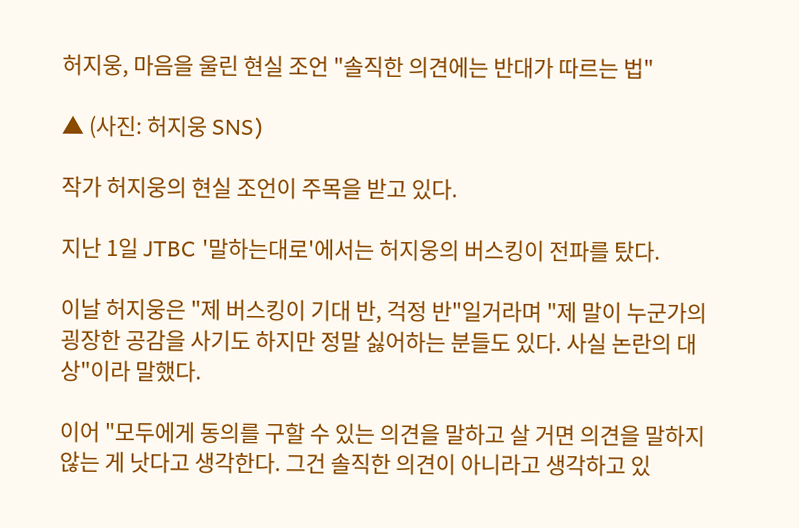허지웅, 마음을 울린 현실 조언 "솔직한 의견에는 반대가 따르는 법"

▲ (사진: 허지웅 SNS)

작가 허지웅의 현실 조언이 주목을 받고 있다.

지난 1일 JTBC '말하는대로'에서는 허지웅의 버스킹이 전파를 탔다.

이날 허지웅은 "제 버스킹이 기대 반, 걱정 반"일거라며 "제 말이 누군가의 굉장한 공감을 사기도 하지만 정말 싫어하는 분들도 있다. 사실 논란의 대상"이라 말했다.

이어 "모두에게 동의를 구할 수 있는 의견을 말하고 살 거면 의견을 말하지 않는 게 낫다고 생각한다. 그건 솔직한 의견이 아니라고 생각하고 있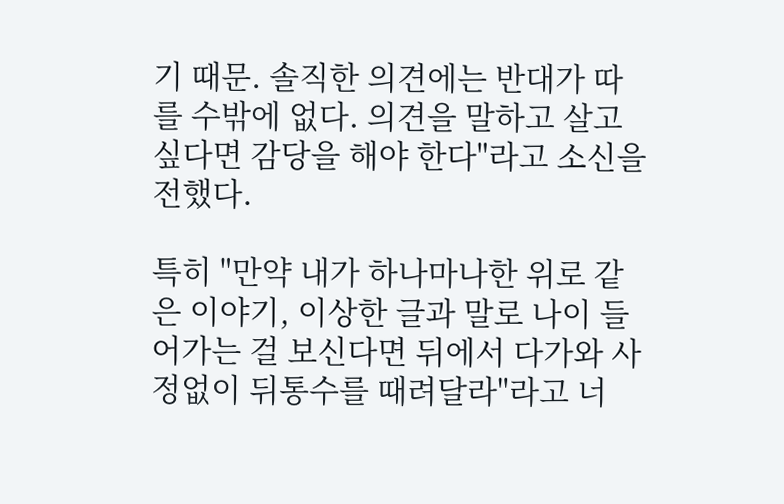기 때문. 솔직한 의견에는 반대가 따를 수밖에 없다. 의견을 말하고 살고 싶다면 감당을 해야 한다"라고 소신을 전했다.

특히 "만약 내가 하나마나한 위로 같은 이야기, 이상한 글과 말로 나이 들어가는 걸 보신다면 뒤에서 다가와 사정없이 뒤통수를 때려달라"라고 너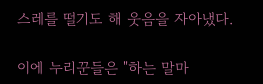스레를 떨기도 해 웃음을 자아냈다.

이에 누리꾼들은 "하는 말마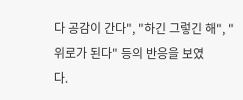다 공감이 간다", "하긴 그렇긴 해", "위로가 된다" 등의 반응을 보였
다.